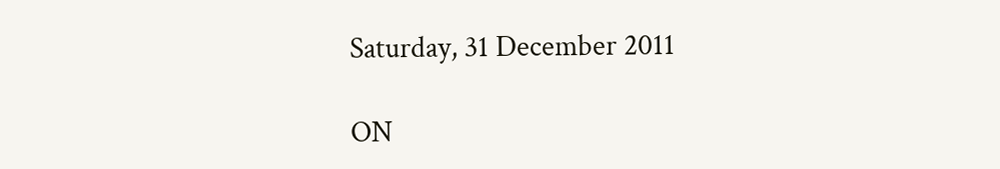Saturday, 31 December 2011

ON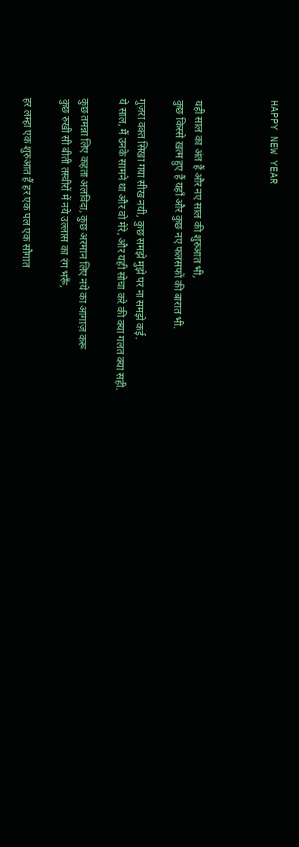HAPPY NEW YEAR



यही साल का अंत हैं और नए साल की शुरुआत भी,
कुछ किस्से ख़त्म हुए हैं यहाँ और कुछ नए फलसफों की बारात भी.

गुज़रा वक्त सिखा गया सीख नयी, कुछ समझे मुझे पर ना समझे कई.
ये साल, मैं उनके सामने था और वो मेरे, और यही सोचा करे की क्या गलत क्या सही.

कुछ तमन्ना लिए कहता अलविदा, कुछ अरमान लिए नये का आगाज़ करू
कुछ रुखी सी बीती तस्वीरों में नये उल्लास का रंग भरूँ,

हर लम्हा एक शुरुआत हैं हर एक पल एक सौगात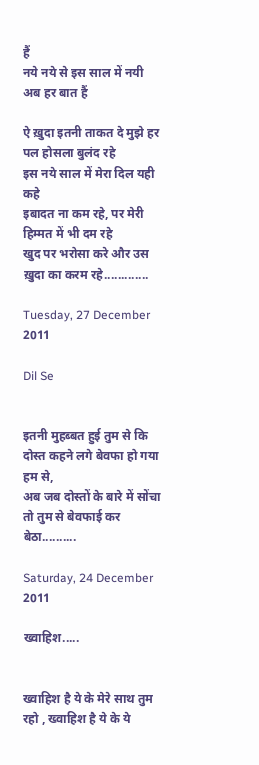हैं
नये नये से इस साल में नयी अब हर बात हैं

ऐ ख़ुदा इतनी ताकत दे मुझे हर पल होसला बुलंद रहे
इस नये साल में मेरा दिल यही कहे
इबादत ना कम रहे, पर मेरी हिम्मत में भी दम रहे
खुद पर भरोसा करे और उस ख़ुदा का करम रहे.............

Tuesday, 27 December 2011

Dil Se


इतनी मुहब्बत हुई तुम से कि दोस्त कहने लगे बेवफा हो गया हम से,
अब जब दोस्तों के बारे में सोंचा तो तुम से बेवफाई कर बेठा..........

Saturday, 24 December 2011

ख्वाहिश.....


ख्वाहिश है ये के मेरे साथ तुम रहो , ख्वाहिश है ये के ये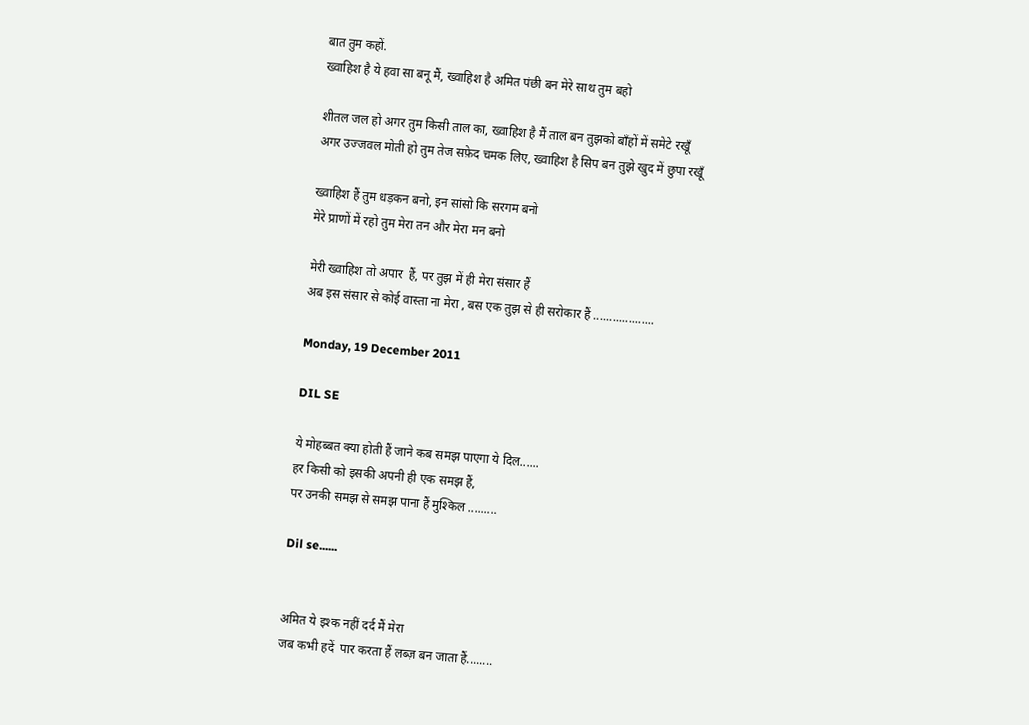बात तुम कहों.
ख्वाहिश है ये हवा सा बनू मैं, ख्वाहिश है अमित पंछी बन मेरे साथ तुम बहो

शीतल जल हो अगर तुम किसी ताल का, ख्वाहिश है मैं ताल बन तुझको बाँहों में समेटे रखूँ
अगर उज्जवल मोती हो तुम तेज सफ़ेद चमक लिए, ख्वाहिश है सिप बन तुझे खुद में छुपा रखूँ

ख्वाहिश हैं तुम धड़कन बनो, इन सांसो कि सरगम बनो
मेरे प्राणों में रहो तुम मेरा तन और मेरा मन बनो

मेरी ख्वाहिश तो अपार  हैं, पर तुझ में ही मेरा संसार हैं
अब इस संसार से कोई वास्ता ना मेरा , बस एक तुझ से ही सरोकार हैं ...................

Monday, 19 December 2011

DIL SE

ये मोहब्बत क्या होती हैं जाने कब समझ पाएगा ये दिल......
हर किसी को इसकी अपनी ही एक समझ हैं,
पर उनकी समझ से समझ पाना हैं मुश्किल .........

Dil se......


अमित ये इश्क नहीं दर्द मैं मेरा
जब कभी हदें  पार करता हैं लब्ज़ बन जाता हैं........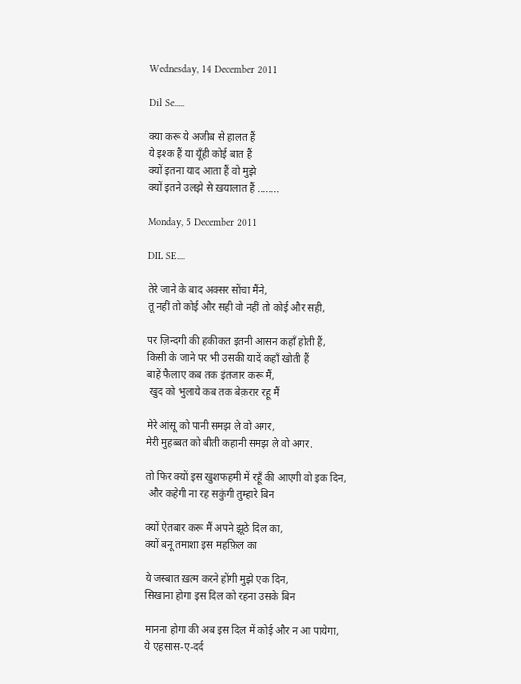Wednesday, 14 December 2011

Dil Se.....

क्या करू ये अजीब से हालत हैं
ये इश्क हैं या यूँही कोई बात हैं
क्यों इतना याद आता हैं वो मुझे
क्यों इतने उलझे से ख़यालात हैं ........

Monday, 5 December 2011

DIL SE....

तेरे जाने के बाद अक्सर सोंचा मैंने,
तू नहीं तो कोई और सही वो नहीं तो कोई और सही,

पर ज़िन्दगी की हकीकत इतनी आसन कहाँ होती हैं,
किसी के जाने पर भी उसकी यादें कहाँ खोती हैं
बाहें फैलाए कब तक इंतजार करू मैं,
 खुद को भुलाये कब तक बेक़रार रहू मैं

मेरे आंसू को पानी समझ ले वो अगर,
मेरी मुहब्बत को बीती कहानी समझ ले वो अगर.

तो फिर क्यों इस खुशफहमी में रहूँ की आएगी वो इक दिन,
 और कहेगी ना रह सकुंगी तुम्हारे बिन

क्यों ऐतबार करू मैं अपने झूठे दिल का,
क्यों बनू तमाशा इस महफ़िल का

ये जस्बात ख़त्म करने होंगी मुझे एक दिन,
सिखाना होगा इस दिल को रहना उसके बिन

मानना होगा की अब इस दिल में कोई और न आ पायेगा,
ये एहसास-ए-दर्द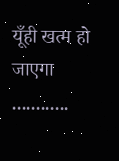यूँही खत्म हो जाएगा ............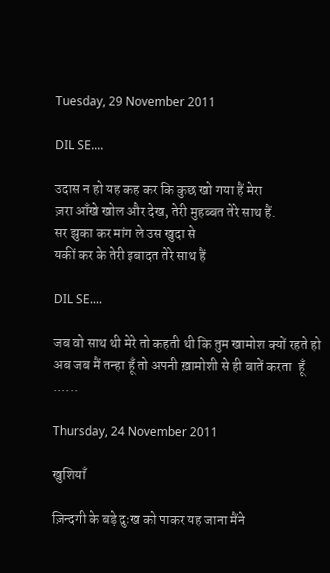Tuesday, 29 November 2011

DIL SE....

उदास न हो यह कह कर कि कुछ खो गया हैं मेरा
ज़रा आँखे खोल और देख, तेरी मुहब्बत तेरे साथ हैं.
सर झुका कर मांग ले उस खुदा से
यकीं कर के तेरी इबादत तेरे साथ हैं

DIL SE....

जब वो साथ थी मेरे तो कहती थी कि तुम खामोश क्यों रहते हो
अब जब मैं तन्हा हूँ तो अपनी ख़ामोशी से ही बातें करता  हूँ ......

Thursday, 24 November 2011

खुशियाँ

ज़िन्दगी के बड़े दुःख को पाकर यह जाना मैंने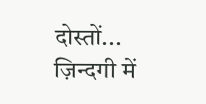दोस्तों...
ज़िन्दगी में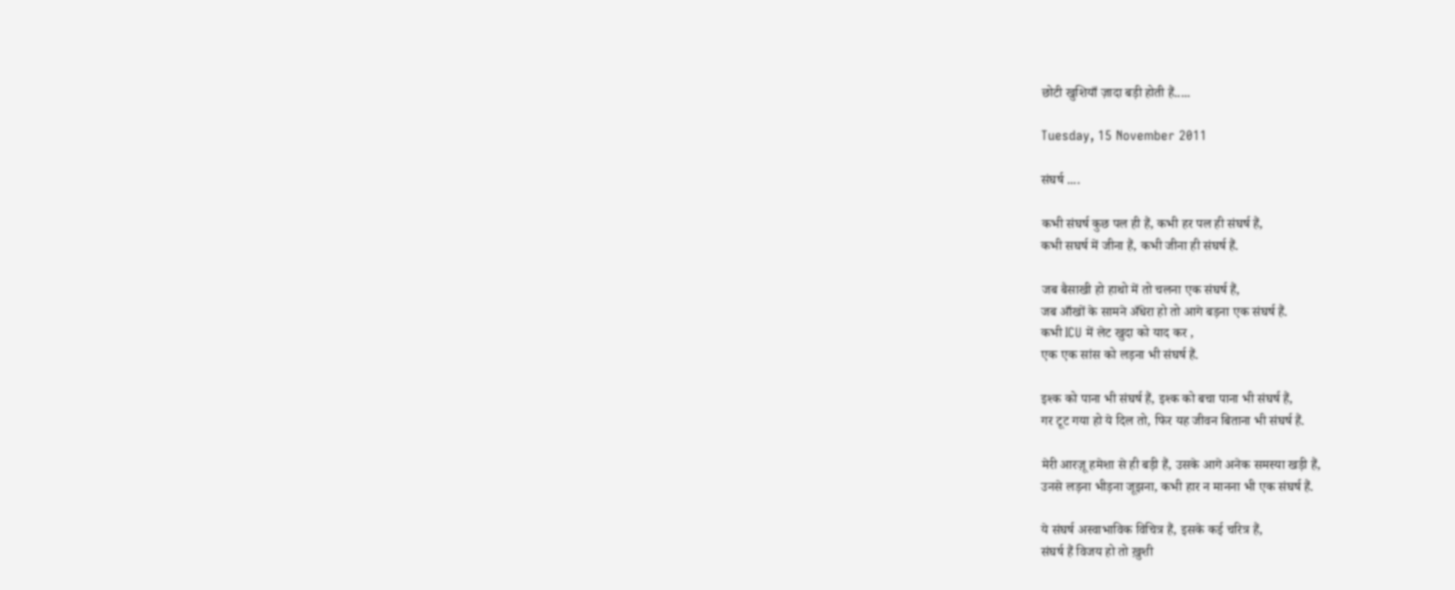छोटी खुशियाँ ज़ादा बड़ी होती हैं.....

Tuesday, 15 November 2011

संघर्ष ....

कभी संघर्ष कुछ पल ही हैं, कभी हर पल ही संघर्ष हैं,
कभी सघर्ष में जीना हैं, कभी जीना ही संघर्ष हैं.

जब बैसाखी हो हाथो में तो चलना एक संघर्ष हैं,
जब आँखों के सामने अँधेरा हो तो आगे बड़ना एक संघर्ष हैं.
कभी ICU में लेट खुदा को याद कर ,
एक एक सांस को लड़ना भी संघर्ष हैं.

इश्क को पाना भी संघर्ष हैं, इश्क को बचा पाना भी संघर्ष हैं,
गर टूट गया हो ये दिल तो, फिर यह जीवन बिताना भी संघर्ष हैं.

मेरी आरज़ू हमेशा से ही बड़ी हैं, उसके आगे अनेक समस्या खड़ी हैं,
उनसे लड़ना भीड़ना जूझना, कभी हार न मानना भी एक संघर्ष हैं.

ये संघर्ष अस्वाभाविक विचित्र हैं, इसके कई चरित्र हैं,
संघर्ष हैं विजय हो तो ख़ुशी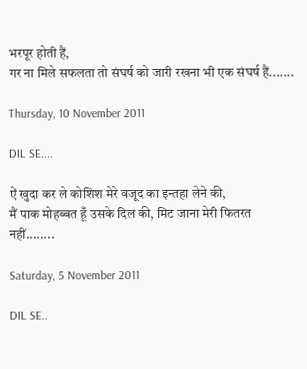भरपूर होती हैं,
गर ना मिले सफलता तो संघर्ष को जारी रखना भी एक संघर्ष हैं.......

Thursday, 10 November 2011

DIL SE....

ऐं खुदा कर ले कोशिश मेरे वजूद का इन्तहा लेने की,
मैं पाक मोहब्बत हूँ उसके दिल की, मिट जाना मेरी फितरत नहीं........

Saturday, 5 November 2011

DIL SE..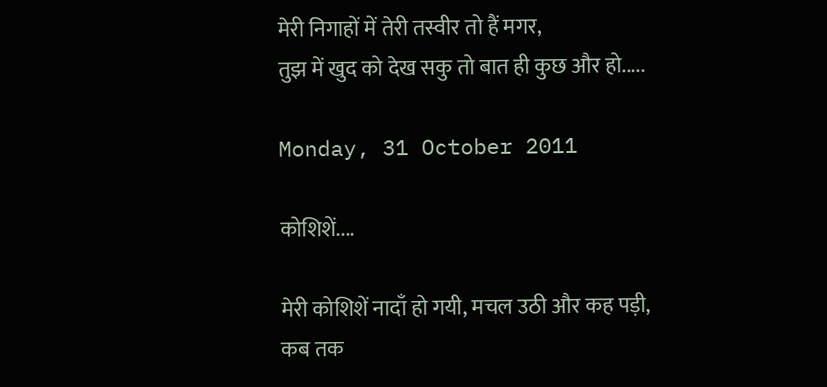मेरी निगाहों में तेरी तस्वीर तो हैं मगर,
तुझ में खुद को देख सकु तो बात ही कुछ और हो.....

Monday, 31 October 2011

कोशिशें....

मेरी कोशिशें नादाँ हो गयी, मचल उठी और कह पड़ी,
कब तक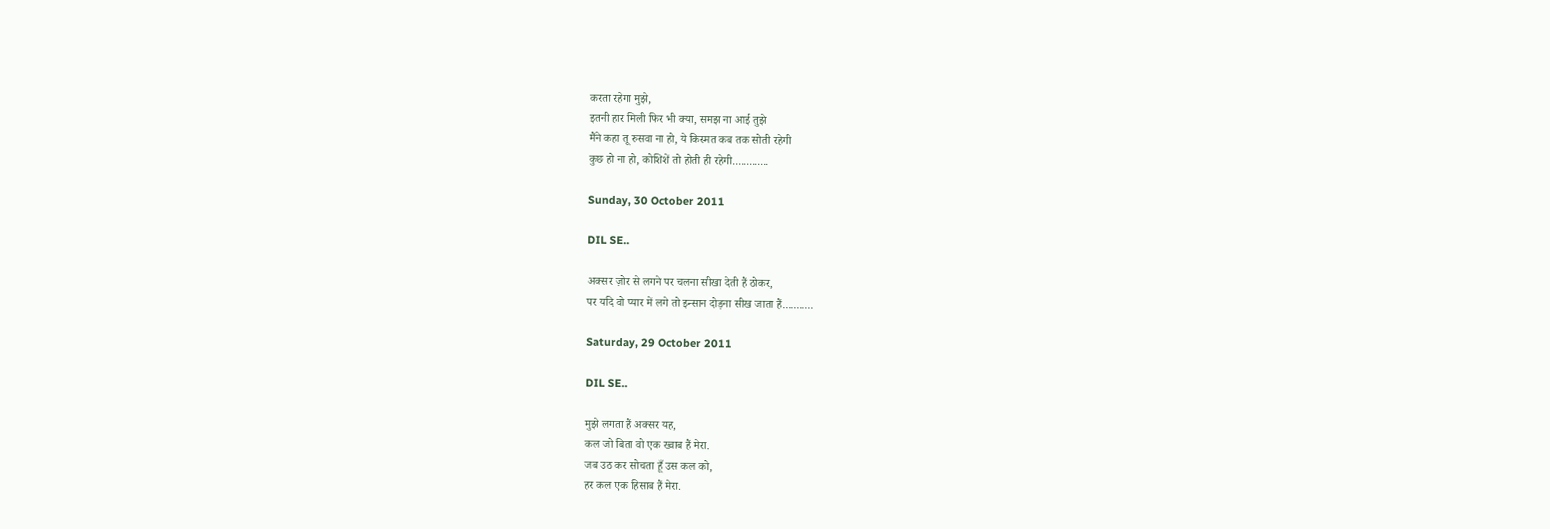करता रहेगा मुझे,
इतनी हार मिली फिर भी क्या, समझ ना आई तुझे
मैंने कहा तू रुसवा ना हो, ये किस्मत कब तक सोती रहेगी
कुछ हो ना हो, कोशिशें तो होती ही रहेगी.............

Sunday, 30 October 2011

DIL SE..

अक्सर ज़ोर से लगने पर चलना सीखा देती हैं ठोकर,
पर यदि वो प्यार में लगे तो इन्सान दोड़ना सीख जाता हैं...........

Saturday, 29 October 2011

DIL SE..

मुझे लगता हैं अक्सर यह,
कल जो बिता वो एक ख्वाब हैं मेरा.
जब उठ कर सोचता हूँ उस कल को,
हर कल एक हिसाब हैं मेरा.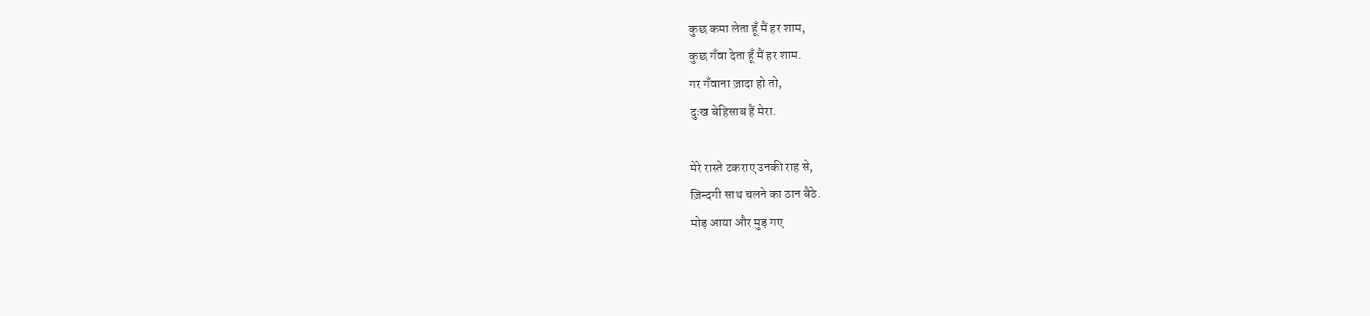कुछ कमा लेता हूँ मैं हर शाम,
कुछ गँवा देता हूँ मैं हर शाम.
गर गँवाना ज़ादा हो तो,
दुःख बेहिसाब हैं मेरा.

मेरे रास्ते टकराए उनकी राह से,
ज़िन्दगी साथ चलने का ठान बैठे.
मोड़ आया और मुड़ गए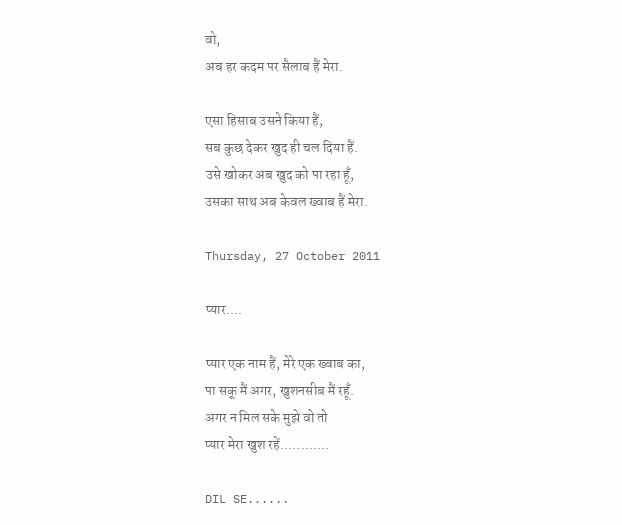वो,
अब हर कदम पर सैलाब हैं मेरा.

एसा हिसाब उसने किया हैं,
सब कुछ देकर खुद ही चल दिया हैं.
उसे खोकर अब खुद को पा रहा हूँ,
उसका साथ अब केवल ख्वाब हैं मेरा.

Thursday, 27 October 2011

प्यार....

प्यार एक नाम हैं, मेरे एक ख्वाब का,
पा सकू मैं अगर, खुशनसीब मैं रहूँ.
अगर न मिल सके मुझे वो तो
प्यार मेरा खुश रहें............

DIL SE......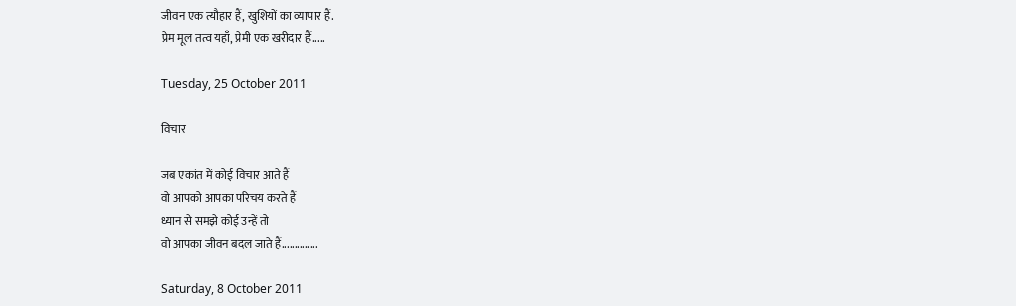जीवन एक त्यौहार हैं, खुशियों का व्यापार हैं.
प्रेम मूल तत्व यहाँ, प्रेमी एक खरीदार हैं.....

Tuesday, 25 October 2011

विचार

जब एकांत में कोई विचार आते हैं
वो आपको आपका परिचय करते हैं
ध्यान से समझे कोई उन्हें तो
वो आपका जीवन बदल जाते हैं..............

Saturday, 8 October 2011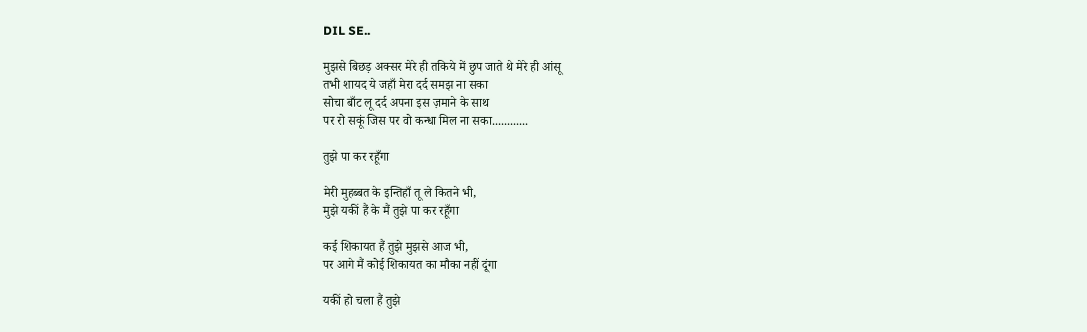DIL SE..

मुझसे बिछड़ अक्सर मेरे ही तकिये में छुप जाते थे मेरे ही आंसू
तभी शायद ये जहाँ मेरा दर्द समझ ना सका
सोचा बाँट लू दर्द अपना इस ज़माने के साथ
पर रो सकूं जिस पर वो कन्धा मिल ना सका............

तुझे पा कर रहूँगा

मेरी मुहब्बत के इन्तिहाँ तू ले कितने भी,
मुझे यकीं हैं के मैं तुझे पा कर रहूँगा

कई शिकायत हैं तुझे मुझसे आज भी,
पर आगे मैं कोई शिकायत का मौका नहीं दूंगा

यकीं हो चला हैं तुझे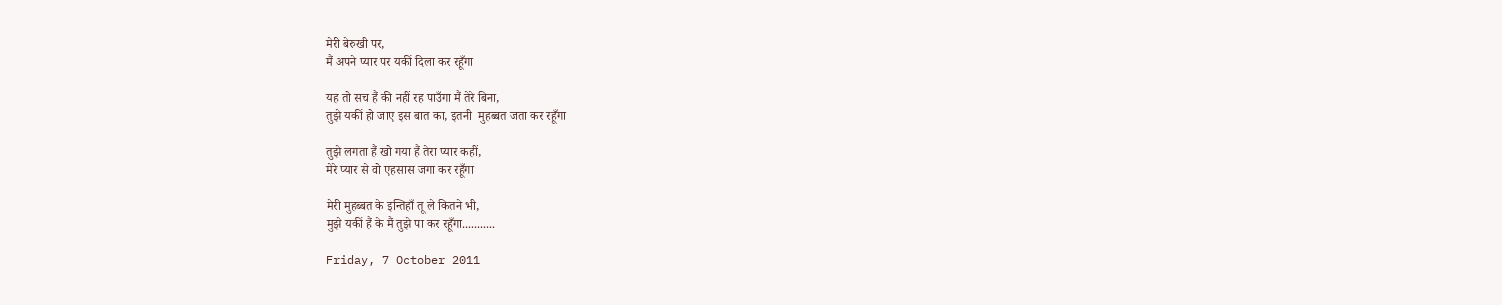मेरी बेरुखी पर,
मैं अपने प्यार पर यकीं दिला कर रहूँगा

यह तो सच हैं की नहीं रह पाउँगा मैं तेरे बिना,
तुझे यकीं हो जाए इस बात का, इतनी  मुहब्बत जता कर रहूँगा

तुझे लगता हैं खो गया हैं तेरा प्यार कहीं,
मेरे प्यार से वो एहसास जगा कर रहूँगा

मेरी मुहब्बत के इन्तिहाँ तू ले कितने भी,
मुझे यकीं हैं के मैं तुझे पा कर रहूँगा...........

Friday, 7 October 2011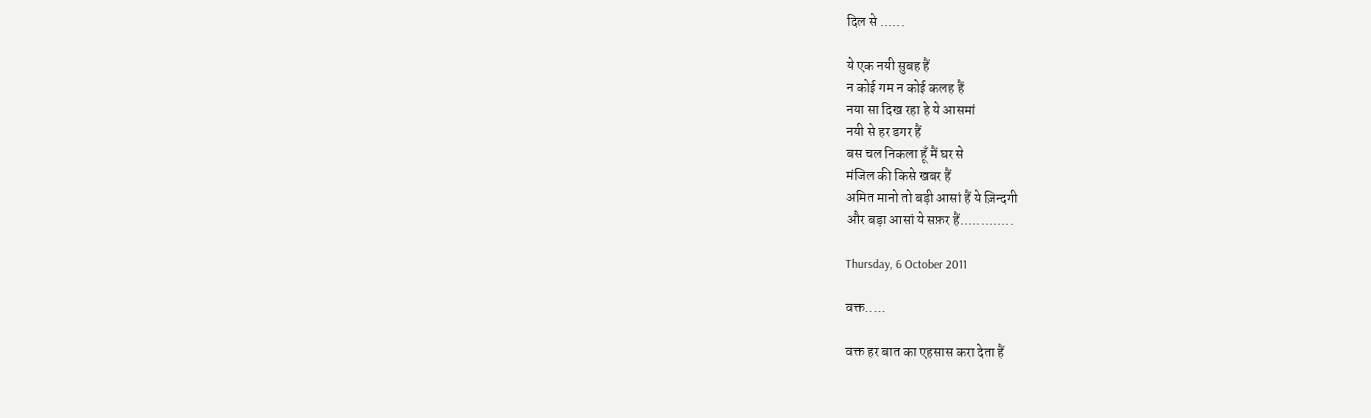दिल से ......

ये एक नयी सुबह हैं
न कोई गम न कोई कलह हैं
नया सा दिख रहा हे ये आसमां
नयी से हर डगर हैं
बस चल निकला हूँ मैं घर से
मंजिल की किसे खबर हैं
अमित मानो तो बड़ी आसां हैं ये ज़िन्दगी
और बड़ा आसां ये सफ़र हैं.............

Thursday, 6 October 2011

वक्त.....

वक्त हर बात का एहसास करा देता हैं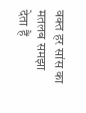वक्त हर सांस का मतलब समझा देता हैं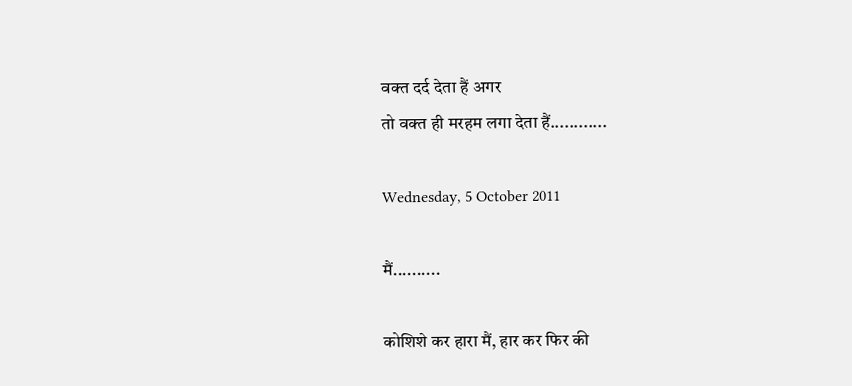वक्त दर्द देता हैं अगर
तो वक्त ही मरहम लगा देता हैं............

Wednesday, 5 October 2011

मैं..........

कोशिशे कर हारा मैं, हार कर फिर की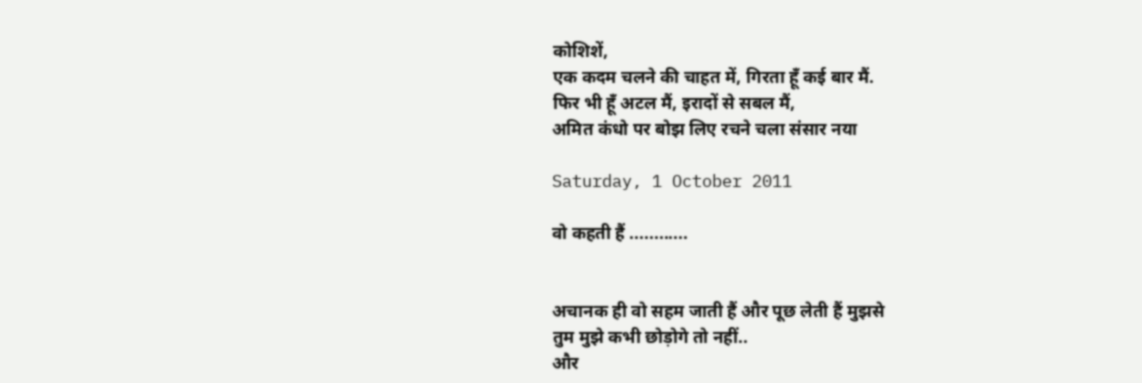कोशिशें,
एक कदम चलने की चाहत में, गिरता हूँ कई बार मैं.
फिर भी हूँ अटल मैं, इरादों से सबल मैं,
अमित कंधो पर बोझ लिए रचने चला संसार नया

Saturday, 1 October 2011

वो कहती हैं ............


अचानक ही वो सहम जाती हैं और पूछ लेती हैं मुझसे
तुम मुझे कभी छोड़ोगे तो नहीं..
और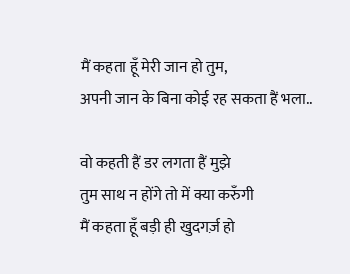मैं कहता हूँ मेरी जान हो तुम,
अपनी जान के बिना कोई रह सकता हैं भला..

वो कहती हैं डर लगता हैं मुझे
तुम साथ न होंगे तो में क्या करुँगी
मैं कहता हूँ बड़ी ही खुदगर्ज़ हो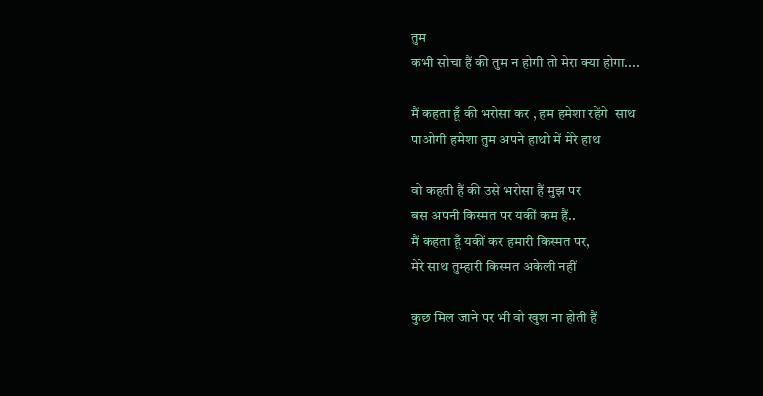तुम
कभी सोचा हैं की तुम न होगी तो मेरा क्या होगा....

मैं कहता हूँ की भरोसा कर , हम हमेशा रहेंगे  साथ
पाओगी हमेशा तुम अपने हाथो में मेरे हाथ

वो कहती हैं की उसे भरोसा हैं मुझ पर
बस अपनी किस्मत पर यकीं कम हैं..
मैं कहता हूँ यकीं कर हमारी किस्मत पर,
मेरे साथ तुम्हारी किस्मत अकेली नहीं

कुछ मिल जाने पर भी वो खुश ना होती हैं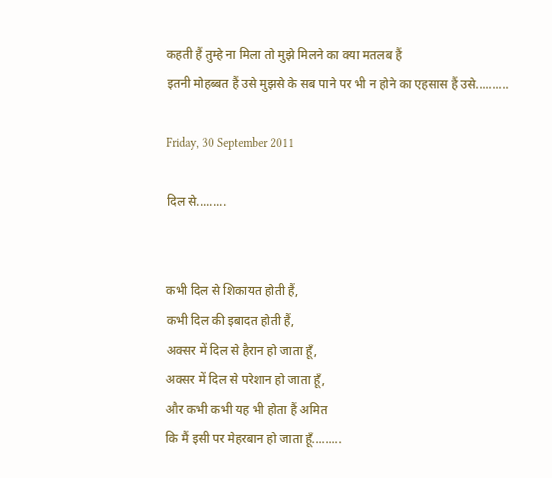कहती हैं तुम्हे ना मिला तो मुझे मिलने का क्या मतलब हैं
इतनी मोहब्बत हैं उसे मुझसे के सब पाने पर भी न होने का एहसास हैं उसे..........

Friday, 30 September 2011

दिल से.........


कभी दिल से शिकायत होती हैं,
कभी दिल की इबादत होती हैं,
अक्सर में दिल से हैरान हो जाता हूँ,
अक्सर में दिल से परेशान हो जाता हूँ,
और कभी कभी यह भी होता हैं अमित
कि मैं इसी पर मेहरबान हो जाता हूँ.........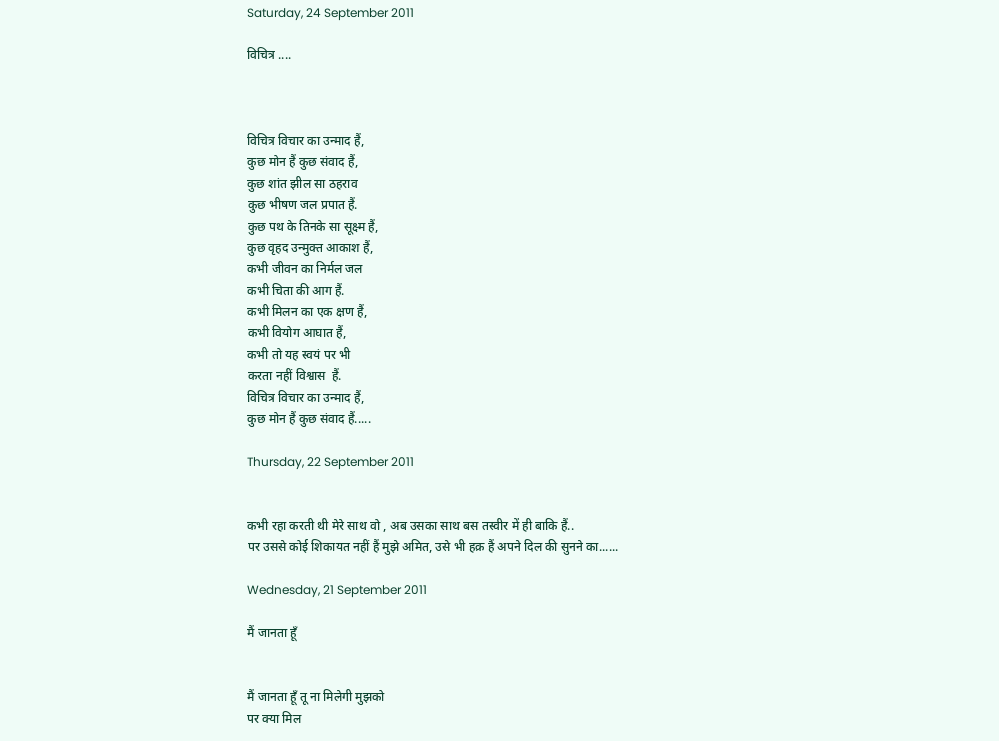Saturday, 24 September 2011

विचित्र ....



विचित्र विचार का उन्माद हैं,
कुछ मोन हैं कुछ संवाद हैं,
कुछ शांत झील सा ठहराव
कुछ भीषण जल प्रपात हैं.
कुछ पथ के तिनके सा सूक्ष्म हैं,
कुछ वृहद उन्मुक्त आकाश हैं,
कभी जीवन का निर्मल जल
कभी चिता की आग हैं.
कभी मिलन का एक क्षण हैं,
कभी वियोग आघात हैं,
कभी तो यह स्वयं पर भी
करता नहीं विश्वास  हैं.
विचित्र विचार का उन्माद हैं,
कुछ मोन हैं कुछ संवाद हैं.....

Thursday, 22 September 2011


कभी रहा करती थी मेरे साथ वो , अब उसका साथ बस तस्वीर में ही बाकि हैं..
पर उससे कोई शिकायत नहीं हैं मुझे अमित, उसे भी हक़ हैं अपने दिल की सुनने का......

Wednesday, 21 September 2011

मैं जानता हूँ


मैं जानता हूँ तू ना मिलेगी मुझको
पर क्या मिल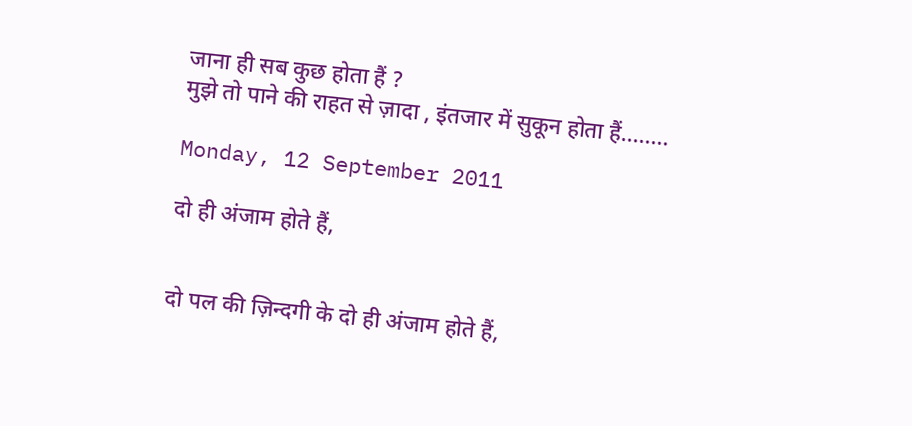जाना ही सब कुछ होता हैं ?
मुझे तो पाने की राहत से ज़ादा , इंतजार में सुकून होता हैं........

Monday, 12 September 2011

दो ही अंजाम होते हैं,


दो पल की ज़िन्दगी के दो ही अंजाम होते हैं,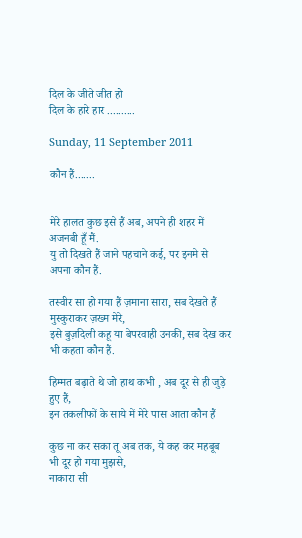दिल के जीते जीत हो
दिल के हारे हार ..........

Sunday, 11 September 2011

कौन हैं.......


मेरे हालत कुछ इसे हैं अब, अपने ही शहर में अजनबी हूँ मैं.
यु तो दिखते हैं जाने पहचाने कई, पर इनमे से अपना कौन हैं.

तस्वीर सा हो गया हैं ज़माना सारा, सब देखते हैं मुस्कुराकर ज़ख्म मेरे,
इसे बुज़दिली कहू या बेपरवाही उनकी, सब देख कर भी कहता कौन हैं.

हिम्मत बढ़ाते थे जो हाथ कभी , अब दूर से ही जुड़े हुए हैं,
इन तकलीफों के साये में मेरे पास आता कौन हैं

कुछ ना कर सका तू अब तक, ये कह कर महबूब भी दूर हो गया मुझसे,
नाकारा सी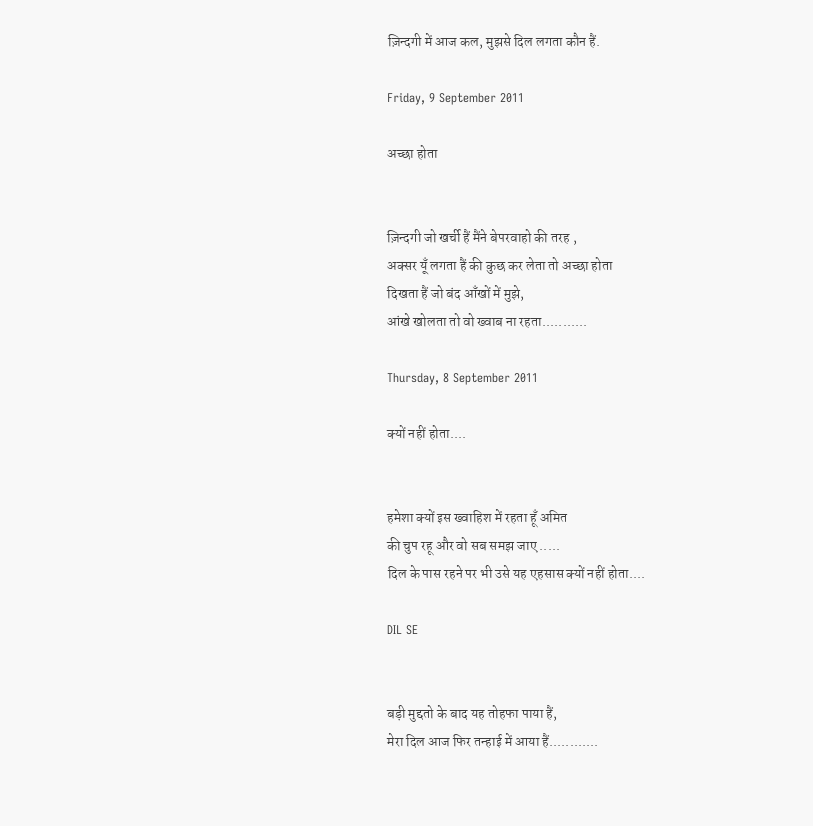ज़िन्दगी में आज कल, मुझसे दिल लगता कौन हैं.

Friday, 9 September 2011

अच्छा होता


ज़िन्दगी जो खर्ची हैं मैंने बेपरवाहो की तरह ,
अक्सर यूँ लगता हैं की कुछ कर लेता तो अच्छा होता
दिखता हैं जो बंद आँखों में मुझे,
आंखे खोलता तो वो ख्वाब ना रहता...........

Thursday, 8 September 2011

क्यों नहीं होता....


हमेशा क्यों इस ख्वाहिश में रहता हूँ अमित
की चुप रहू और वो सब समझ जाए .....
दिल के पास रहने पर भी उसे यह एहसास क्यों नहीं होता....

DIL SE


बड़ी मुद्दतो के बाद यह तोहफा पाया हैं,
मेरा दिल आज फिर तन्हाई में आया हैं............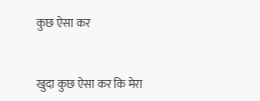कुछ ऐसा कर


खुदा कुछ ऐसा कर कि मेरा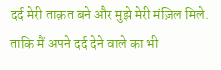दर्द मेरी ताक़त बने और मुझे मेरी मंज़िल मिले.
ताकि मैं अपने दर्द देने वाले का भी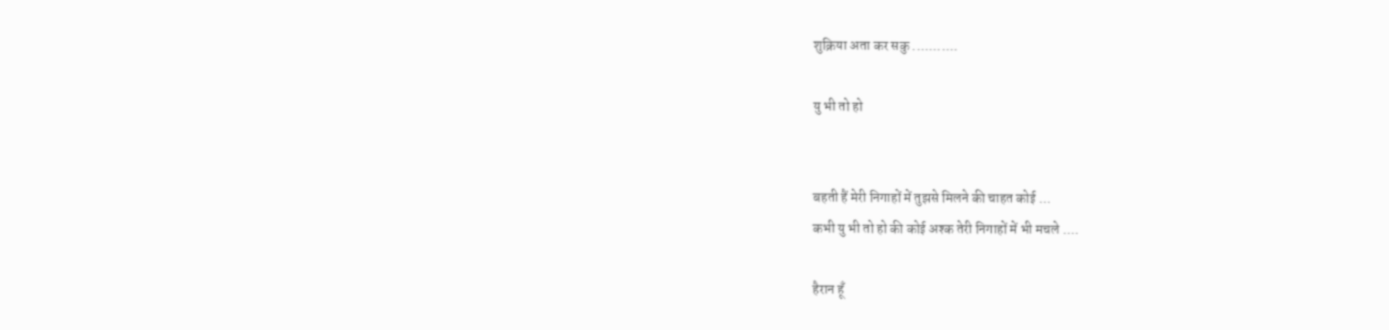शुक्रिया अता कर सकु ...........

यु भी तो हो


बहती हैं मेरी निगाहों में तुझसे मिलने की चाहत कोई ...
कभी यु भी तो हो की कोई अश्क तेरी निगाहों में भी मचले ....

हैरान हूँ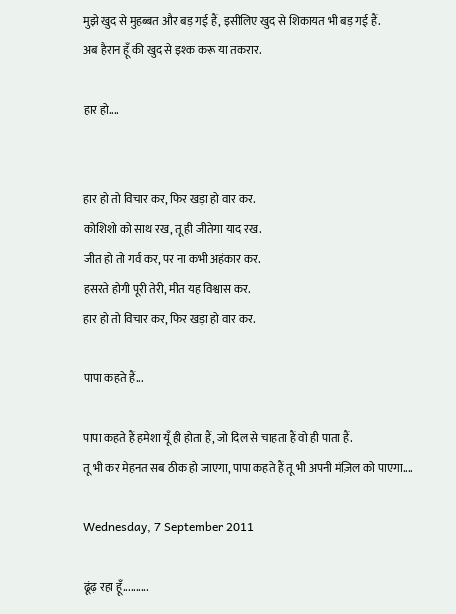मुझे खुद से मुहब्बत और बड़ गई हैं, इसीलिए खुद से शिकायत भी बड़ गई हैं.
अब हैरान हूँ की खुद से इश्क करू या तकरार.

हार हो....


हार हो तो विचार कर, फिर खड़ा हो वार कर.
कोशिशो को साथ रख, तू ही जीतेगा याद रख.
जीत हो तो गर्व कर, पर ना कभी अहंकार कर.
हसरते होगी पूरी तेरी, मीत यह विश्वास कर.
हार हो तो विचार कर, फिर खड़ा हो वार कर.

पापा कहते हैं...

पापा कहते हैं हमेशा यूँ ही होता हैं, जो दिल से चाहता हैं वो ही पाता हैं.
तू भी कर मेहनत सब ठीक हो जाएगा, पापा कहते हैं तू भी अपनी मंज़िल को पाएगा....

Wednesday, 7 September 2011

ढूंढ़ रहा हूँ..........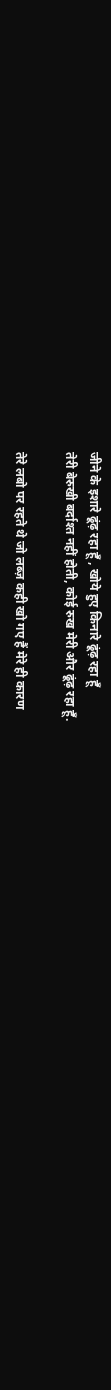जीने के इशारे ढूंढ़ रहा हूँ , खोये हुए किनारे ढूंढ़ रहा हूँ
तेरी बेरुखी बर्दाश्त नहीं होती, कोई रुख मेरी और ढूंढ़ रहा हूँ.

तेरे लबो पर रहते थे जो लब्ज़ कही खो गए हैं मेरे ही कारण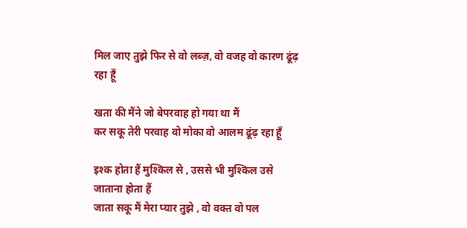मिल जाए तुझे फिर से वो लब्ज़, वो वजह वो कारण ढूंढ़ रहा हूँ

खता की मैंने जो बेपरवाह हो गया था मैं
कर सकू तेरी परवाह वो मोका वो आलम ढूंढ़ रहा हूँ

इश्क होता हैं मुश्किल से , उससे भी मुश्किल उसे जाताना होता हैं
जाता सकू मैं मेरा प्यार तुझे , वो वक्त वो पल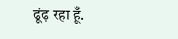ढूंढ़ रहा हूँ.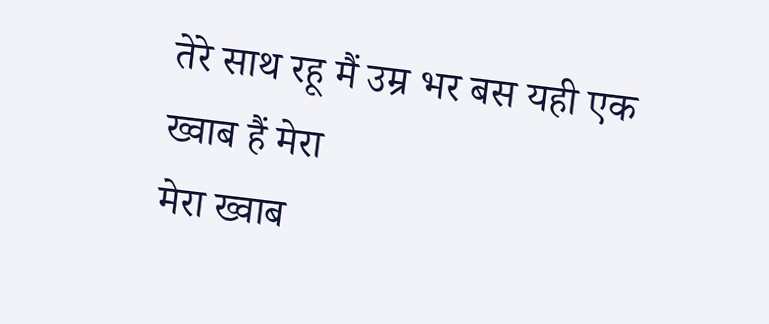तेरे साथ रहू मैं उम्र भर बस यही एक ख्वाब हैं मेरा
मेरा ख्वाब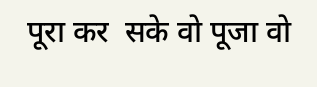पूरा कर  सके वो पूजा वो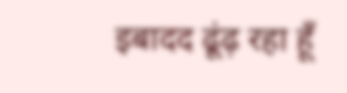इबादद ढूंढ़ रहा हूँ